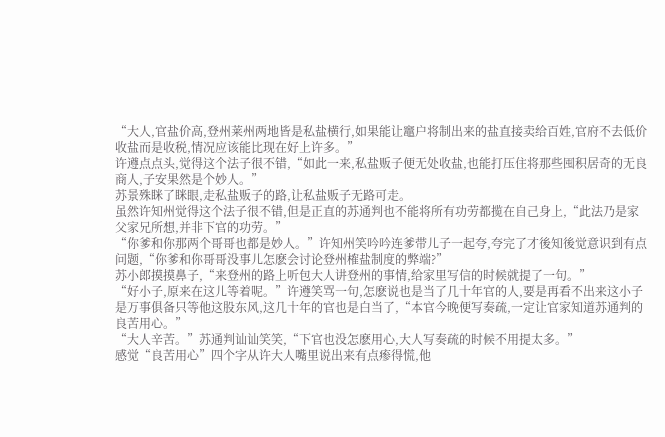“大人,官盐价高,登州莱州两地皆是私盐横行,如果能让竈户将制出来的盐直接卖给百姓,官府不去低价收盐而是收税,情况应该能比现在好上许多。”
许遵点点头,觉得这个法子很不错,“如此一来,私盐贩子便无处收盐,也能打压住将那些囤积居奇的无良商人,子安果然是个妙人。”
苏景殊眯了眯眼,走私盐贩子的路,让私盐贩子无路可走。
虽然许知州觉得这个法子很不错,但是正直的苏通判也不能将所有功劳都揽在自己身上,“此法乃是家父家兄所想,并非下官的功劳。”
“你爹和你那两个哥哥也都是妙人。”许知州笑吟吟连爹带儿子一起夸,夸完了才後知後觉意识到有点问题,“你爹和你哥哥没事儿怎麽会讨论登州榷盐制度的弊端?”
苏小郎摸摸鼻子,“来登州的路上听包大人讲登州的事情,给家里写信的时候就提了一句。”
“好小子,原来在这儿等着呢。”许遵笑骂一句,怎麽说也是当了几十年官的人,要是再看不出来这小子是万事俱备只等他这股东风,这几十年的官也是白当了,“本官今晚便写奏疏,一定让官家知道苏通判的良苦用心。”
“大人辛苦。”苏通判讪讪笑笑,“下官也没怎麽用心,大人写奏疏的时候不用提太多。”
感觉“良苦用心”四个字从许大人嘴里说出来有点瘆得慌,他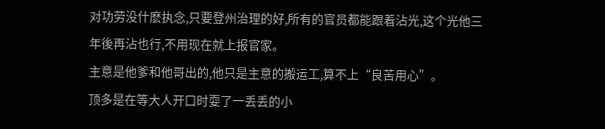对功劳没什麽执念,只要登州治理的好,所有的官员都能跟着沾光,这个光他三年後再沾也行,不用现在就上报官家。
主意是他爹和他哥出的,他只是主意的搬运工,算不上“良苦用心”。
顶多是在等大人开口时耍了一丢丢的小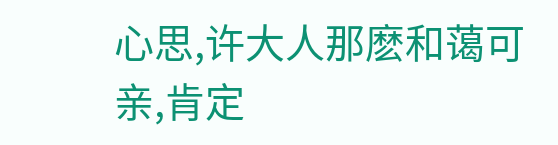心思,许大人那麽和蔼可亲,肯定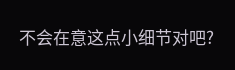不会在意这点小细节对吧?